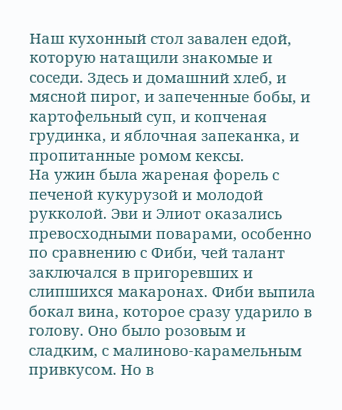Наш кухонный стол завален едой, которую натащили знакомые и соседи. Здесь и домашний хлеб, и мясной пирог, и запеченные бобы, и картофельный суп, и копченая грудинка, и яблочная запеканка, и пропитанные ромом кексы.
На ужин была жареная форель с печеной кукурузой и молодой рукколой. Эви и Элиот оказались превосходными поварами, особенно по сравнению с Фиби, чей талант заключался в пригоревших и слипшихся макаронах. Фиби выпила бокал вина, которое сразу ударило в голову. Оно было розовым и сладким, с малиново-карамельным привкусом. Но в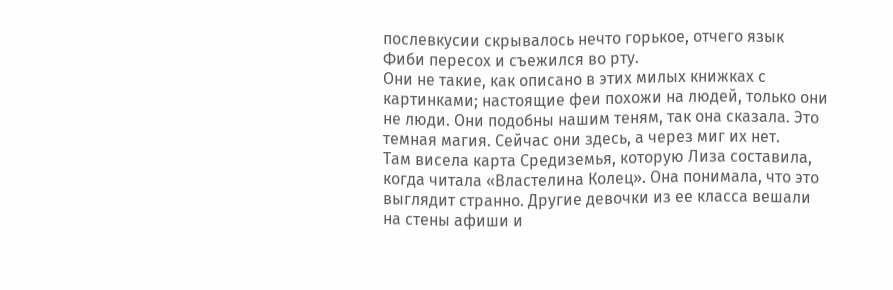послевкусии скрывалось нечто горькое, отчего язык Фиби пересох и съежился во рту.
Они не такие, как описано в этих милых книжках с картинками; настоящие феи похожи на людей, только они не люди. Они подобны нашим теням, так она сказала. Это темная магия. Сейчас они здесь, а через миг их нет.
Там висела карта Средиземья, которую Лиза составила, когда читала «Властелина Колец». Она понимала, что это выглядит странно. Другие девочки из ее класса вешали на стены афиши и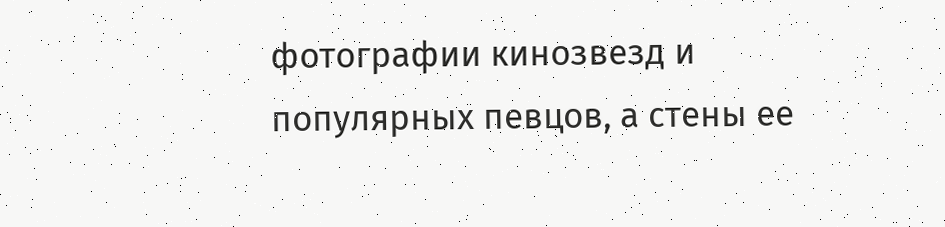фотографии кинозвезд и популярных певцов, а стены ее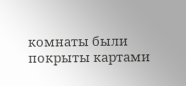комнаты были покрыты картами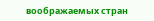воображаемых стран